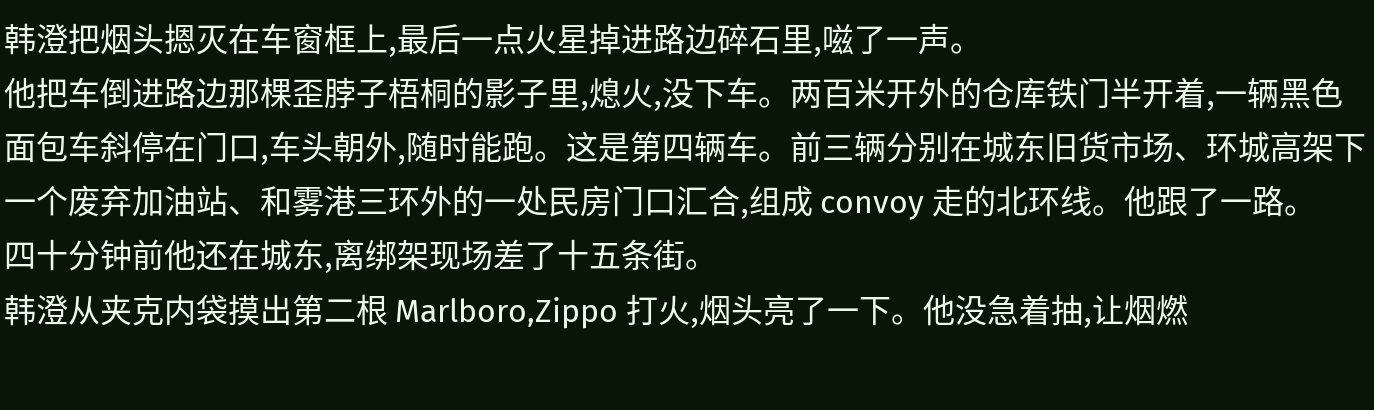韩澄把烟头摁灭在车窗框上,最后一点火星掉进路边碎石里,嗞了一声。
他把车倒进路边那棵歪脖子梧桐的影子里,熄火,没下车。两百米开外的仓库铁门半开着,一辆黑色面包车斜停在门口,车头朝外,随时能跑。这是第四辆车。前三辆分别在城东旧货市场、环城高架下一个废弃加油站、和雾港三环外的一处民房门口汇合,组成 convoy 走的北环线。他跟了一路。
四十分钟前他还在城东,离绑架现场差了十五条街。
韩澄从夹克内袋摸出第二根 Marlboro,Zippo 打火,烟头亮了一下。他没急着抽,让烟燃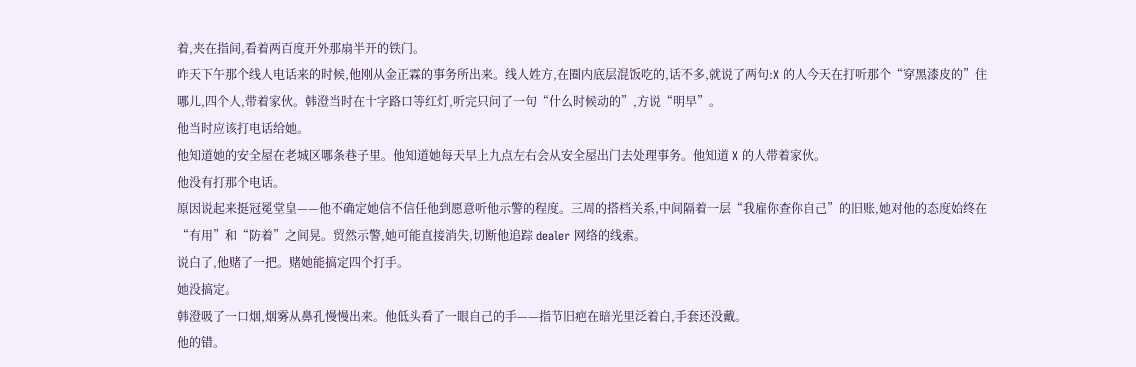着,夹在指间,看着两百度开外那扇半开的铁门。
昨天下午那个线人电话来的时候,他刚从金正霖的事务所出来。线人姓方,在圈内底层混饭吃的,话不多,就说了两句:X 的人今天在打听那个“穿黑漆皮的”住哪儿,四个人,带着家伙。韩澄当时在十字路口等红灯,听完只问了一句“什么时候动的”,方说“明早”。
他当时应该打电话给她。
他知道她的安全屋在老城区哪条巷子里。他知道她每天早上九点左右会从安全屋出门去处理事务。他知道 X 的人带着家伙。
他没有打那个电话。
原因说起来挺冠冕堂皇——他不确定她信不信任他到愿意听他示警的程度。三周的搭档关系,中间隔着一层“我雇你查你自己”的旧账,她对他的态度始终在“有用”和“防着”之间晃。贸然示警,她可能直接消失,切断他追踪 dealer 网络的线索。
说白了,他赌了一把。赌她能搞定四个打手。
她没搞定。
韩澄吸了一口烟,烟雾从鼻孔慢慢出来。他低头看了一眼自己的手——指节旧疤在暗光里泛着白,手套还没戴。
他的错。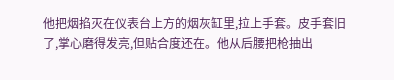他把烟掐灭在仪表台上方的烟灰缸里,拉上手套。皮手套旧了,掌心磨得发亮,但贴合度还在。他从后腰把枪抽出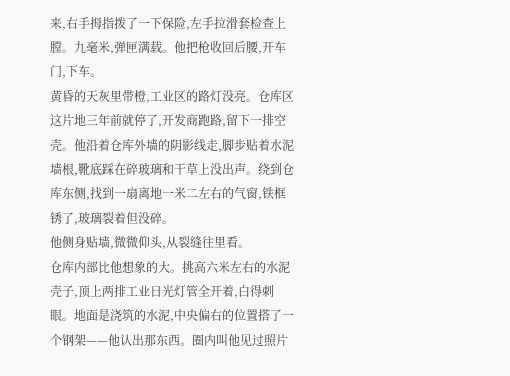来,右手拇指拨了一下保险,左手拉滑套检查上膛。九毫米,弹匣满载。他把枪收回后腰,开车门,下车。
黄昏的天灰里带橙,工业区的路灯没亮。仓库区这片地三年前就停了,开发商跑路,留下一排空壳。他沿着仓库外墙的阴影线走,脚步贴着水泥墙根,靴底踩在碎玻璃和干草上没出声。绕到仓库东侧,找到一扇离地一米二左右的气窗,铁框锈了,玻璃裂着但没碎。
他侧身贴墙,微微仰头,从裂缝往里看。
仓库内部比他想象的大。挑高六米左右的水泥壳子,顶上两排工业日光灯管全开着,白得刺眼。地面是浇筑的水泥,中央偏右的位置搭了一个钢架——他认出那东西。圈内叫他见过照片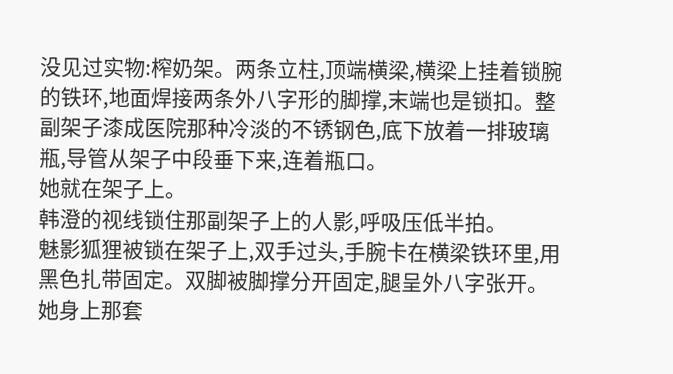没见过实物:榨奶架。两条立柱,顶端横梁,横梁上挂着锁腕的铁环,地面焊接两条外八字形的脚撑,末端也是锁扣。整副架子漆成医院那种冷淡的不锈钢色,底下放着一排玻璃瓶,导管从架子中段垂下来,连着瓶口。
她就在架子上。
韩澄的视线锁住那副架子上的人影,呼吸压低半拍。
魅影狐狸被锁在架子上,双手过头,手腕卡在横梁铁环里,用黑色扎带固定。双脚被脚撑分开固定,腿呈外八字张开。她身上那套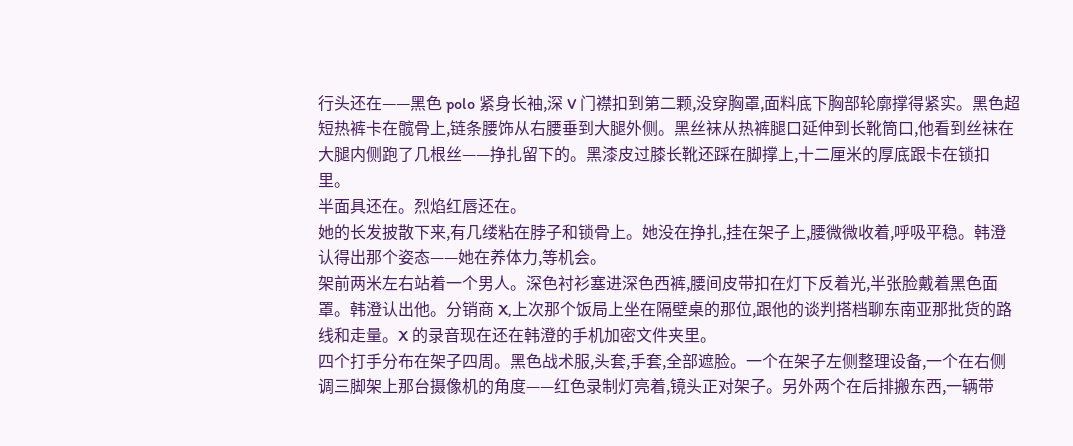行头还在——黑色 polo 紧身长袖,深 V 门襟扣到第二颗,没穿胸罩,面料底下胸部轮廓撑得紧实。黑色超短热裤卡在髋骨上,链条腰饰从右腰垂到大腿外侧。黑丝袜从热裤腿口延伸到长靴筒口,他看到丝袜在大腿内侧跑了几根丝——挣扎留下的。黑漆皮过膝长靴还踩在脚撑上,十二厘米的厚底跟卡在锁扣里。
半面具还在。烈焰红唇还在。
她的长发披散下来,有几缕粘在脖子和锁骨上。她没在挣扎,挂在架子上,腰微微收着,呼吸平稳。韩澄认得出那个姿态——她在养体力,等机会。
架前两米左右站着一个男人。深色衬衫塞进深色西裤,腰间皮带扣在灯下反着光,半张脸戴着黑色面罩。韩澄认出他。分销商 X,上次那个饭局上坐在隔壁桌的那位,跟他的谈判搭档聊东南亚那批货的路线和走量。X 的录音现在还在韩澄的手机加密文件夹里。
四个打手分布在架子四周。黑色战术服,头套,手套,全部遮脸。一个在架子左侧整理设备,一个在右侧调三脚架上那台摄像机的角度——红色录制灯亮着,镜头正对架子。另外两个在后排搬东西,一辆带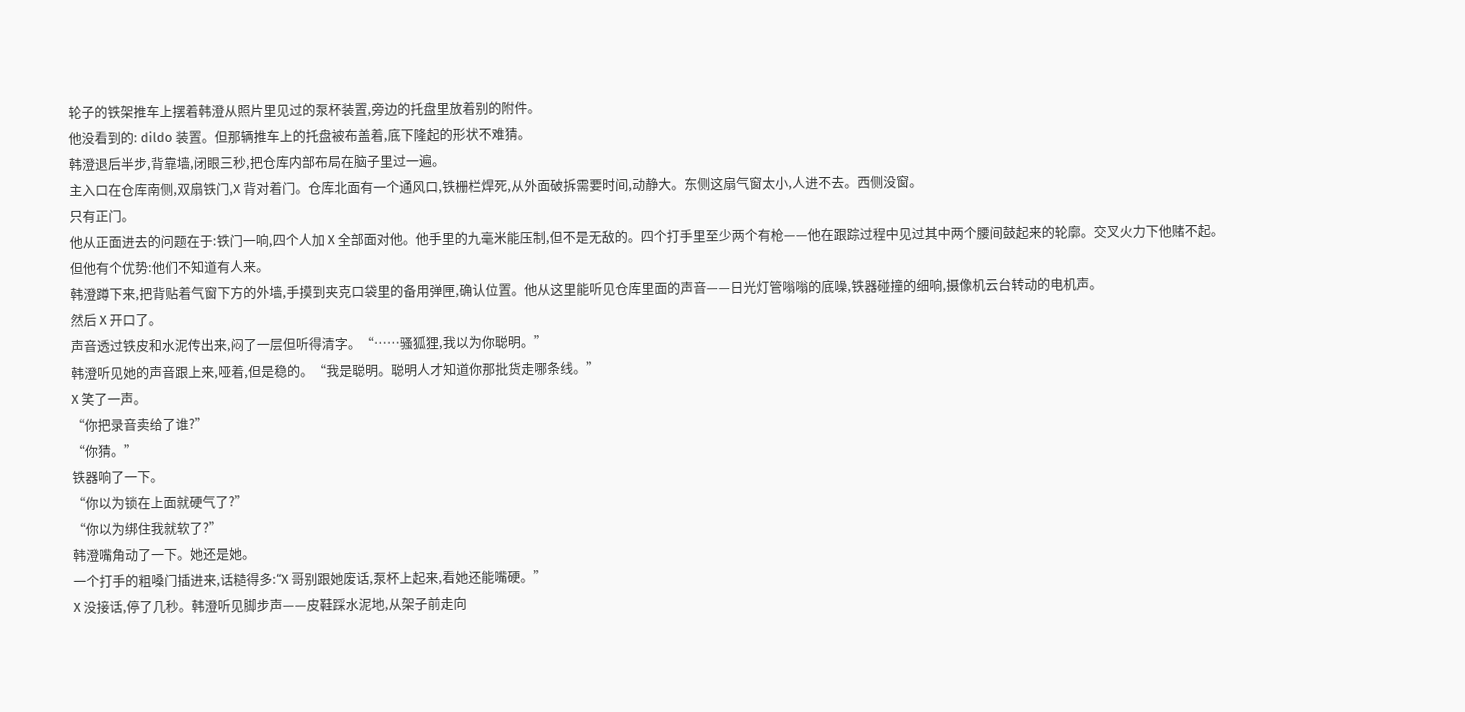轮子的铁架推车上摆着韩澄从照片里见过的泵杯装置,旁边的托盘里放着别的附件。
他没看到的: dildo 装置。但那辆推车上的托盘被布盖着,底下隆起的形状不难猜。
韩澄退后半步,背靠墙,闭眼三秒,把仓库内部布局在脑子里过一遍。
主入口在仓库南侧,双扇铁门,X 背对着门。仓库北面有一个通风口,铁栅栏焊死,从外面破拆需要时间,动静大。东侧这扇气窗太小,人进不去。西侧没窗。
只有正门。
他从正面进去的问题在于:铁门一响,四个人加 X 全部面对他。他手里的九毫米能压制,但不是无敌的。四个打手里至少两个有枪——他在跟踪过程中见过其中两个腰间鼓起来的轮廓。交叉火力下他赌不起。
但他有个优势:他们不知道有人来。
韩澄蹲下来,把背贴着气窗下方的外墙,手摸到夹克口袋里的备用弹匣,确认位置。他从这里能听见仓库里面的声音——日光灯管嗡嗡的底噪,铁器碰撞的细响,摄像机云台转动的电机声。
然后 X 开口了。
声音透过铁皮和水泥传出来,闷了一层但听得清字。“……骚狐狸,我以为你聪明。”
韩澄听见她的声音跟上来,哑着,但是稳的。“我是聪明。聪明人才知道你那批货走哪条线。”
X 笑了一声。
“你把录音卖给了谁?”
“你猜。”
铁器响了一下。
“你以为锁在上面就硬气了?”
“你以为绑住我就软了?”
韩澄嘴角动了一下。她还是她。
一个打手的粗嗓门插进来,话糙得多:“X 哥别跟她废话,泵杯上起来,看她还能嘴硬。”
X 没接话,停了几秒。韩澄听见脚步声——皮鞋踩水泥地,从架子前走向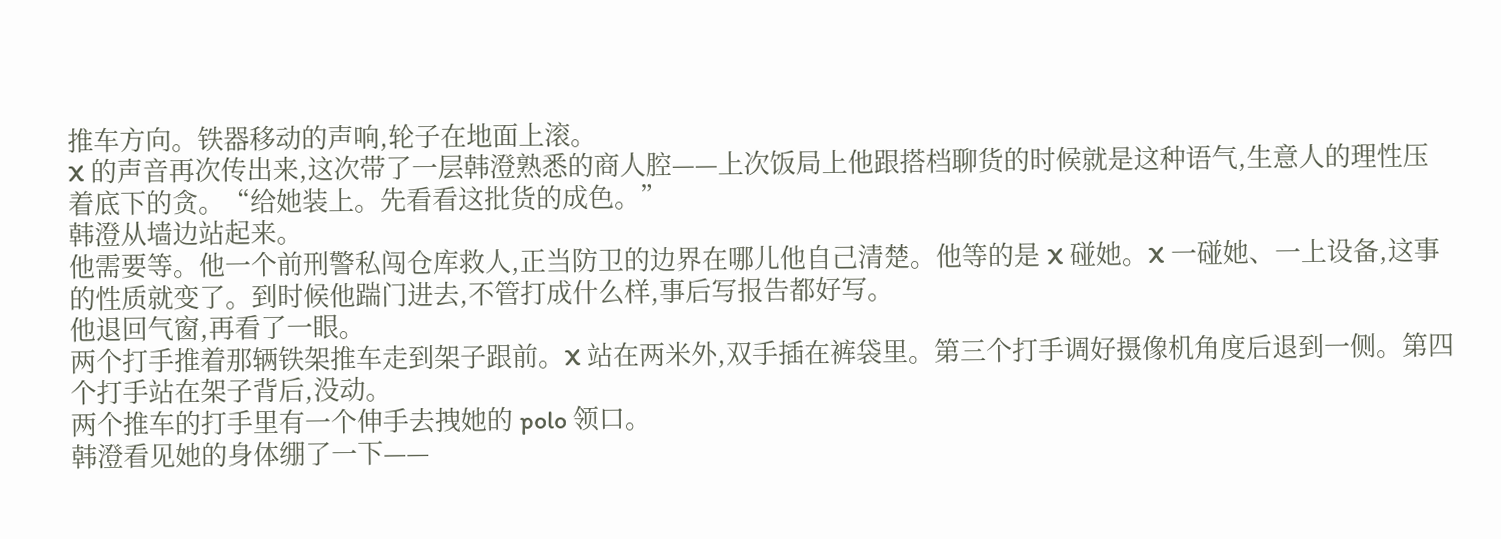推车方向。铁器移动的声响,轮子在地面上滚。
X 的声音再次传出来,这次带了一层韩澄熟悉的商人腔——上次饭局上他跟搭档聊货的时候就是这种语气,生意人的理性压着底下的贪。“给她装上。先看看这批货的成色。”
韩澄从墙边站起来。
他需要等。他一个前刑警私闯仓库救人,正当防卫的边界在哪儿他自己清楚。他等的是 X 碰她。X 一碰她、一上设备,这事的性质就变了。到时候他踹门进去,不管打成什么样,事后写报告都好写。
他退回气窗,再看了一眼。
两个打手推着那辆铁架推车走到架子跟前。X 站在两米外,双手插在裤袋里。第三个打手调好摄像机角度后退到一侧。第四个打手站在架子背后,没动。
两个推车的打手里有一个伸手去拽她的 polo 领口。
韩澄看见她的身体绷了一下——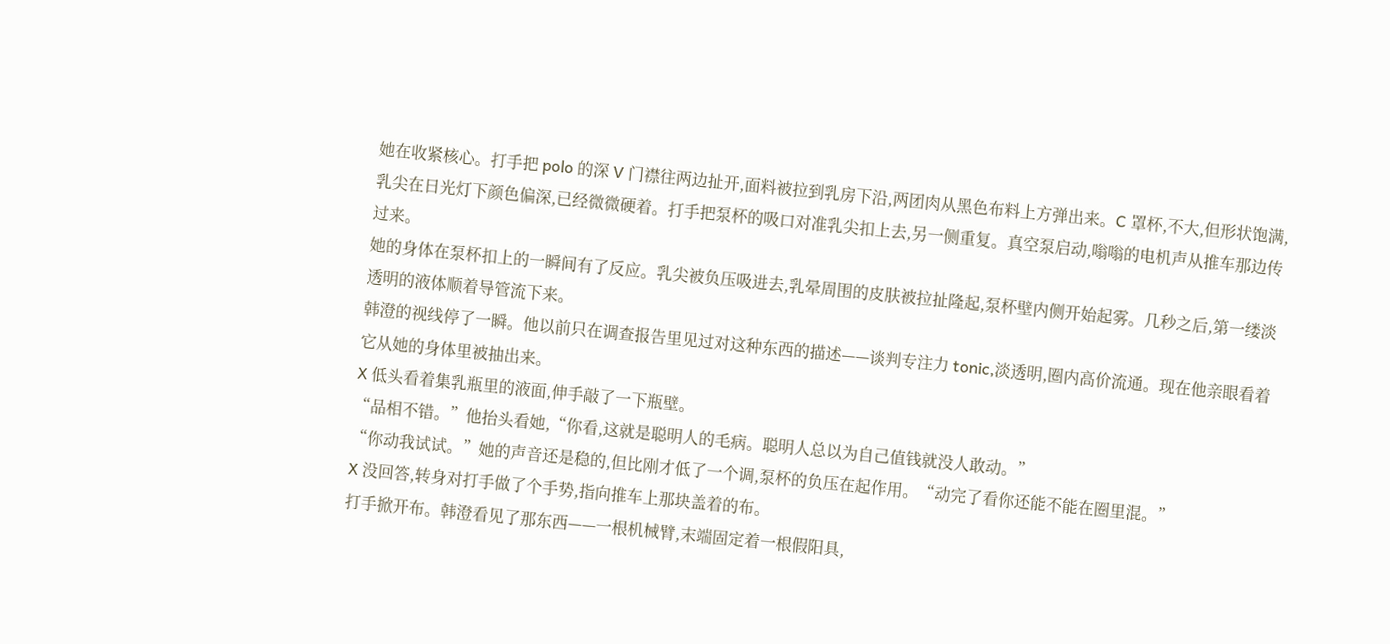她在收紧核心。打手把 polo 的深 V 门襟往两边扯开,面料被拉到乳房下沿,两团肉从黑色布料上方弹出来。C 罩杯,不大,但形状饱满,乳尖在日光灯下颜色偏深,已经微微硬着。打手把泵杯的吸口对准乳尖扣上去,另一侧重复。真空泵启动,嗡嗡的电机声从推车那边传过来。
她的身体在泵杯扣上的一瞬间有了反应。乳尖被负压吸进去,乳晕周围的皮肤被拉扯隆起,泵杯壁内侧开始起雾。几秒之后,第一缕淡透明的液体顺着导管流下来。
韩澄的视线停了一瞬。他以前只在调查报告里见过对这种东西的描述——谈判专注力 tonic,淡透明,圈内高价流通。现在他亲眼看着它从她的身体里被抽出来。
X 低头看着集乳瓶里的液面,伸手敲了一下瓶壁。
“品相不错。”他抬头看她,“你看,这就是聪明人的毛病。聪明人总以为自己值钱就没人敢动。”
“你动我试试。”她的声音还是稳的,但比刚才低了一个调,泵杯的负压在起作用。“动完了看你还能不能在圈里混。”
X 没回答,转身对打手做了个手势,指向推车上那块盖着的布。
打手掀开布。韩澄看见了那东西——一根机械臂,末端固定着一根假阳具,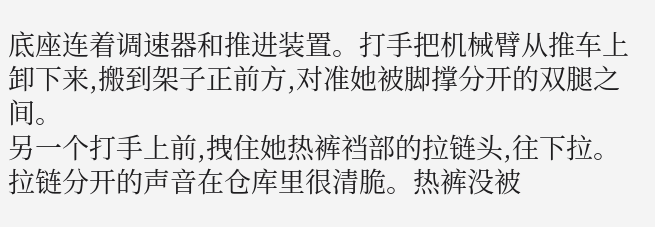底座连着调速器和推进装置。打手把机械臂从推车上卸下来,搬到架子正前方,对准她被脚撑分开的双腿之间。
另一个打手上前,拽住她热裤裆部的拉链头,往下拉。拉链分开的声音在仓库里很清脆。热裤没被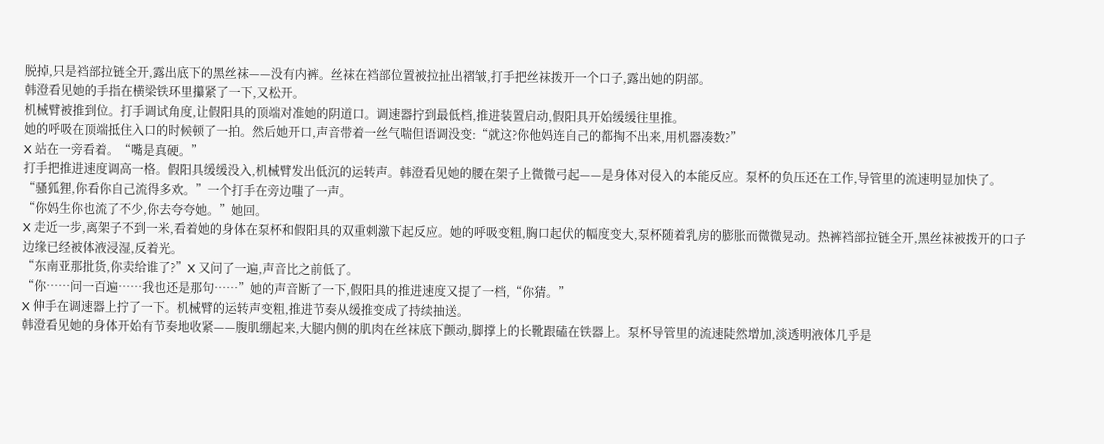脱掉,只是裆部拉链全开,露出底下的黑丝袜——没有内裤。丝袜在裆部位置被拉扯出褶皱,打手把丝袜拨开一个口子,露出她的阴部。
韩澄看见她的手指在横梁铁环里攥紧了一下,又松开。
机械臂被推到位。打手调试角度,让假阳具的顶端对准她的阴道口。调速器拧到最低档,推进装置启动,假阳具开始缓缓往里推。
她的呼吸在顶端抵住入口的时候顿了一拍。然后她开口,声音带着一丝气喘但语调没变:“就这?你他妈连自己的都掏不出来,用机器凑数?”
X 站在一旁看着。“嘴是真硬。”
打手把推进速度调高一格。假阳具缓缓没入,机械臂发出低沉的运转声。韩澄看见她的腰在架子上微微弓起——是身体对侵入的本能反应。泵杯的负压还在工作,导管里的流速明显加快了。
“骚狐狸,你看你自己流得多欢。”一个打手在旁边嗤了一声。
“你妈生你也流了不少,你去夸夸她。”她回。
X 走近一步,离架子不到一米,看着她的身体在泵杯和假阳具的双重刺激下起反应。她的呼吸变粗,胸口起伏的幅度变大,泵杯随着乳房的膨胀而微微晃动。热裤裆部拉链全开,黑丝袜被拨开的口子边缘已经被体液浸湿,反着光。
“东南亚那批货,你卖给谁了?”X 又问了一遍,声音比之前低了。
“你……问一百遍……我也还是那句……”她的声音断了一下,假阳具的推进速度又提了一档,“你猜。”
X 伸手在调速器上拧了一下。机械臂的运转声变粗,推进节奏从缓推变成了持续抽送。
韩澄看见她的身体开始有节奏地收紧——腹肌绷起来,大腿内侧的肌肉在丝袜底下颤动,脚撑上的长靴跟磕在铁器上。泵杯导管里的流速陡然增加,淡透明液体几乎是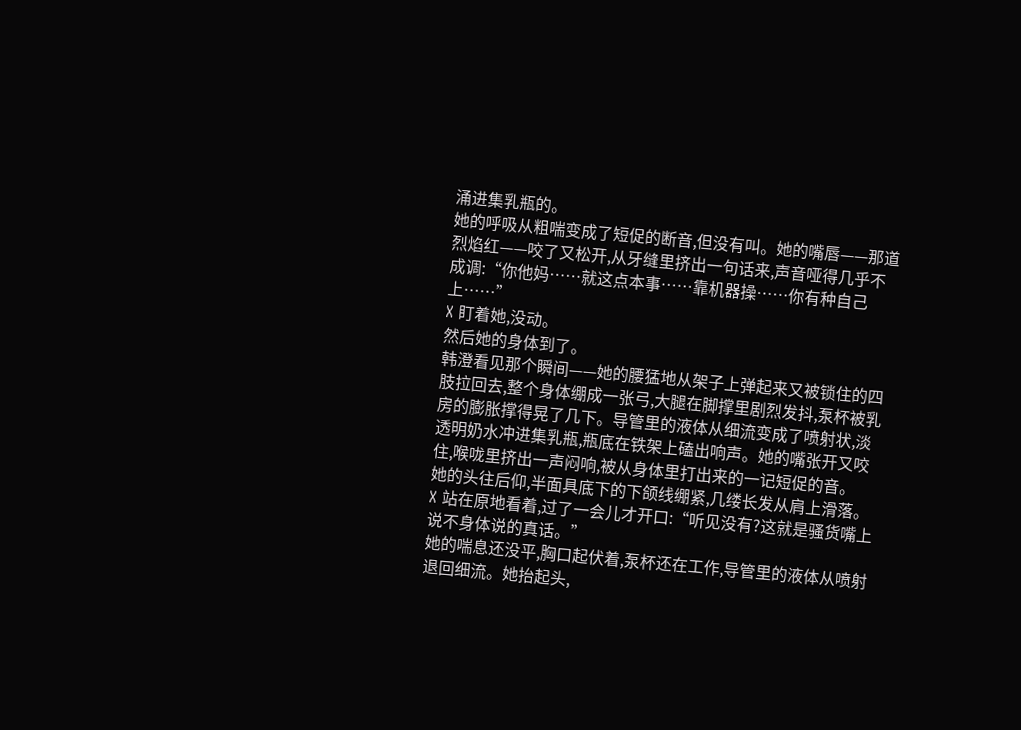涌进集乳瓶的。
她的呼吸从粗喘变成了短促的断音,但没有叫。她的嘴唇——那道烈焰红——咬了又松开,从牙缝里挤出一句话来,声音哑得几乎不成调:“你他妈……就这点本事……靠机器操……你有种自己上……”
X 盯着她,没动。
然后她的身体到了。
韩澄看见那个瞬间——她的腰猛地从架子上弹起来又被锁住的四肢拉回去,整个身体绷成一张弓,大腿在脚撑里剧烈发抖,泵杯被乳房的膨胀撑得晃了几下。导管里的液体从细流变成了喷射状,淡透明奶水冲进集乳瓶,瓶底在铁架上磕出响声。她的嘴张开又咬住,喉咙里挤出一声闷响,被从身体里打出来的一记短促的音。
她的头往后仰,半面具底下的下颌线绷紧,几缕长发从肩上滑落。
X 站在原地看着,过了一会儿才开口:“听见没有?这就是骚货嘴上说不身体说的真话。”
她的喘息还没平,胸口起伏着,泵杯还在工作,导管里的液体从喷射退回细流。她抬起头,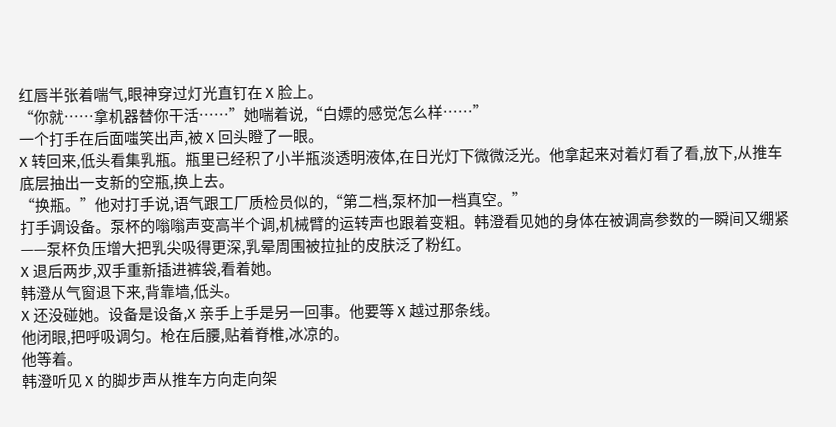红唇半张着喘气,眼神穿过灯光直钉在 X 脸上。
“你就……拿机器替你干活……”她喘着说,“白嫖的感觉怎么样……”
一个打手在后面嗤笑出声,被 X 回头瞪了一眼。
X 转回来,低头看集乳瓶。瓶里已经积了小半瓶淡透明液体,在日光灯下微微泛光。他拿起来对着灯看了看,放下,从推车底层抽出一支新的空瓶,换上去。
“换瓶。”他对打手说,语气跟工厂质检员似的,“第二档,泵杯加一档真空。”
打手调设备。泵杯的嗡嗡声变高半个调,机械臂的运转声也跟着变粗。韩澄看见她的身体在被调高参数的一瞬间又绷紧——泵杯负压增大把乳尖吸得更深,乳晕周围被拉扯的皮肤泛了粉红。
X 退后两步,双手重新插进裤袋,看着她。
韩澄从气窗退下来,背靠墙,低头。
X 还没碰她。设备是设备,X 亲手上手是另一回事。他要等 X 越过那条线。
他闭眼,把呼吸调匀。枪在后腰,贴着脊椎,冰凉的。
他等着。
韩澄听见 X 的脚步声从推车方向走向架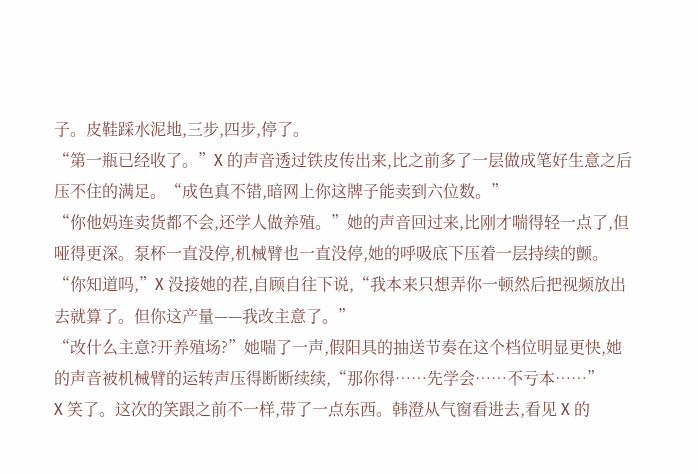子。皮鞋踩水泥地,三步,四步,停了。
“第一瓶已经收了。”X 的声音透过铁皮传出来,比之前多了一层做成笔好生意之后压不住的满足。“成色真不错,暗网上你这牌子能卖到六位数。”
“你他妈连卖货都不会,还学人做养殖。”她的声音回过来,比刚才喘得轻一点了,但哑得更深。泵杯一直没停,机械臂也一直没停,她的呼吸底下压着一层持续的颤。
“你知道吗,”X 没接她的茬,自顾自往下说,“我本来只想弄你一顿然后把视频放出去就算了。但你这产量——我改主意了。”
“改什么主意?开养殖场?”她喘了一声,假阳具的抽送节奏在这个档位明显更快,她的声音被机械臂的运转声压得断断续续,“那你得……先学会……不亏本……”
X 笑了。这次的笑跟之前不一样,带了一点东西。韩澄从气窗看进去,看见 X 的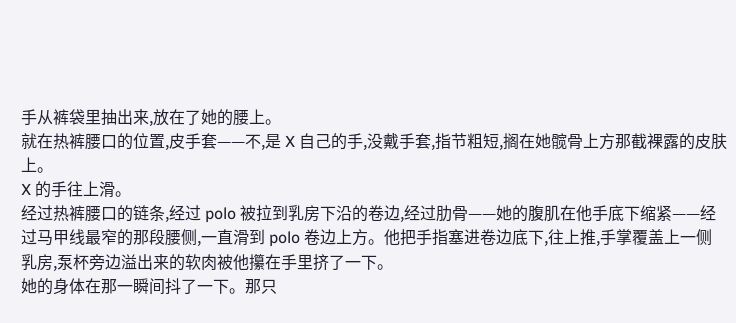手从裤袋里抽出来,放在了她的腰上。
就在热裤腰口的位置,皮手套——不,是 X 自己的手,没戴手套,指节粗短,搁在她髋骨上方那截裸露的皮肤上。
X 的手往上滑。
经过热裤腰口的链条,经过 polo 被拉到乳房下沿的卷边,经过肋骨——她的腹肌在他手底下缩紧——经过马甲线最窄的那段腰侧,一直滑到 polo 卷边上方。他把手指塞进卷边底下,往上推,手掌覆盖上一侧乳房,泵杯旁边溢出来的软肉被他攥在手里挤了一下。
她的身体在那一瞬间抖了一下。那只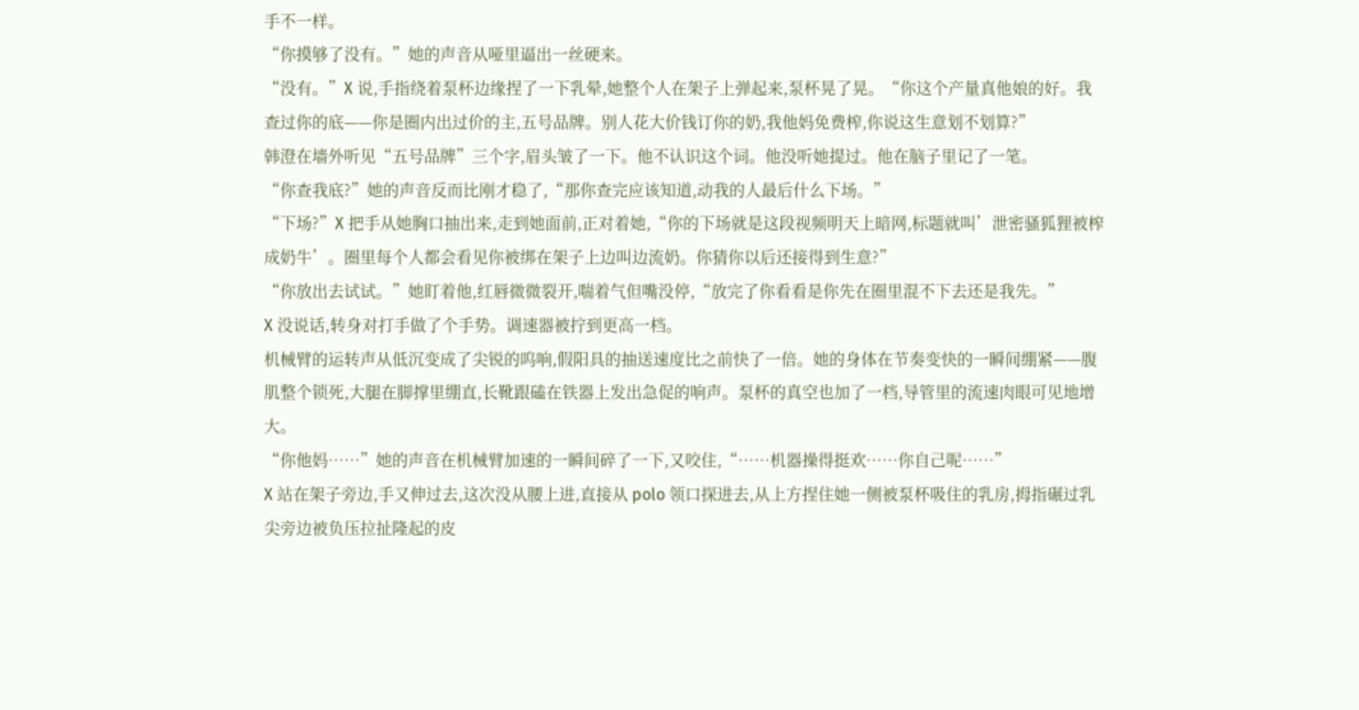手不一样。
“你摸够了没有。”她的声音从哑里逼出一丝硬来。
“没有。”X 说,手指绕着泵杯边缘捏了一下乳晕,她整个人在架子上弹起来,泵杯晃了晃。“你这个产量真他娘的好。我查过你的底——你是圈内出过价的主,五号品牌。别人花大价钱订你的奶,我他妈免费榨,你说这生意划不划算?”
韩澄在墙外听见“五号品牌”三个字,眉头皱了一下。他不认识这个词。他没听她提过。他在脑子里记了一笔。
“你查我底?”她的声音反而比刚才稳了,“那你查完应该知道,动我的人最后什么下场。”
“下场?”X 把手从她胸口抽出来,走到她面前,正对着她,“你的下场就是这段视频明天上暗网,标题就叫’泄密骚狐狸被榨成奶牛’。圈里每个人都会看见你被绑在架子上边叫边流奶。你猜你以后还接得到生意?”
“你放出去试试。”她盯着他,红唇微微裂开,喘着气但嘴没停,“放完了你看看是你先在圈里混不下去还是我先。”
X 没说话,转身对打手做了个手势。调速器被拧到更高一档。
机械臂的运转声从低沉变成了尖锐的呜响,假阳具的抽送速度比之前快了一倍。她的身体在节奏变快的一瞬间绷紧——腹肌整个锁死,大腿在脚撑里绷直,长靴跟磕在铁器上发出急促的响声。泵杯的真空也加了一档,导管里的流速肉眼可见地增大。
“你他妈……”她的声音在机械臂加速的一瞬间碎了一下,又咬住,“……机器操得挺欢……你自己呢……”
X 站在架子旁边,手又伸过去,这次没从腰上进,直接从 polo 领口探进去,从上方捏住她一侧被泵杯吸住的乳房,拇指碾过乳尖旁边被负压拉扯隆起的皮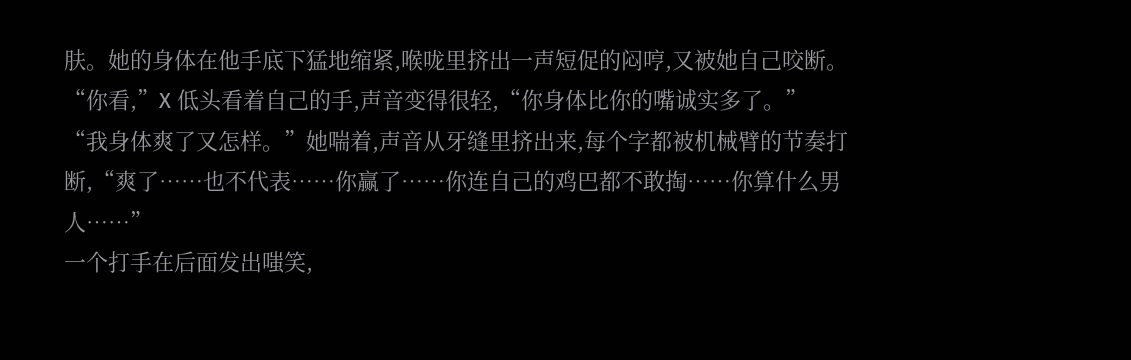肤。她的身体在他手底下猛地缩紧,喉咙里挤出一声短促的闷哼,又被她自己咬断。
“你看,”X 低头看着自己的手,声音变得很轻,“你身体比你的嘴诚实多了。”
“我身体爽了又怎样。”她喘着,声音从牙缝里挤出来,每个字都被机械臂的节奏打断,“爽了……也不代表……你赢了……你连自己的鸡巴都不敢掏……你算什么男人……”
一个打手在后面发出嗤笑,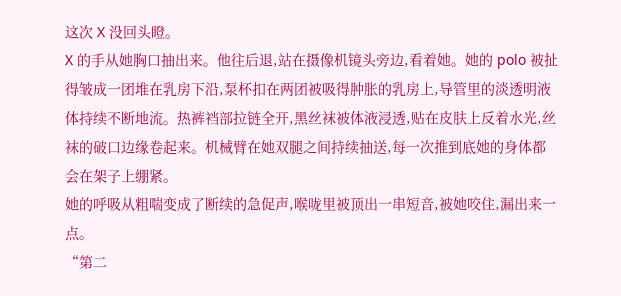这次 X 没回头瞪。
X 的手从她胸口抽出来。他往后退,站在摄像机镜头旁边,看着她。她的 polo 被扯得皱成一团堆在乳房下沿,泵杯扣在两团被吸得肿胀的乳房上,导管里的淡透明液体持续不断地流。热裤裆部拉链全开,黑丝袜被体液浸透,贴在皮肤上反着水光,丝袜的破口边缘卷起来。机械臂在她双腿之间持续抽送,每一次推到底她的身体都会在架子上绷紧。
她的呼吸从粗喘变成了断续的急促声,喉咙里被顶出一串短音,被她咬住,漏出来一点。
“第二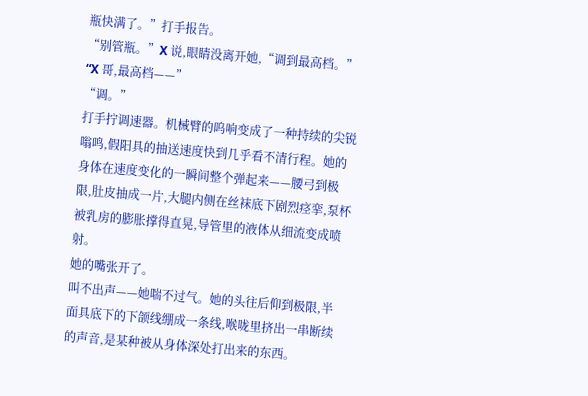瓶快满了。”打手报告。
“别管瓶。”X 说,眼睛没离开她,“调到最高档。”
“X 哥,最高档——”
“调。”
打手拧调速器。机械臂的呜响变成了一种持续的尖锐嗡鸣,假阳具的抽送速度快到几乎看不清行程。她的身体在速度变化的一瞬间整个弹起来——腰弓到极限,肚皮抽成一片,大腿内侧在丝袜底下剧烈痉挛,泵杯被乳房的膨胀撑得直晃,导管里的液体从细流变成喷射。
她的嘴张开了。
叫不出声——她喘不过气。她的头往后仰到极限,半面具底下的下颌线绷成一条线,喉咙里挤出一串断续的声音,是某种被从身体深处打出来的东西。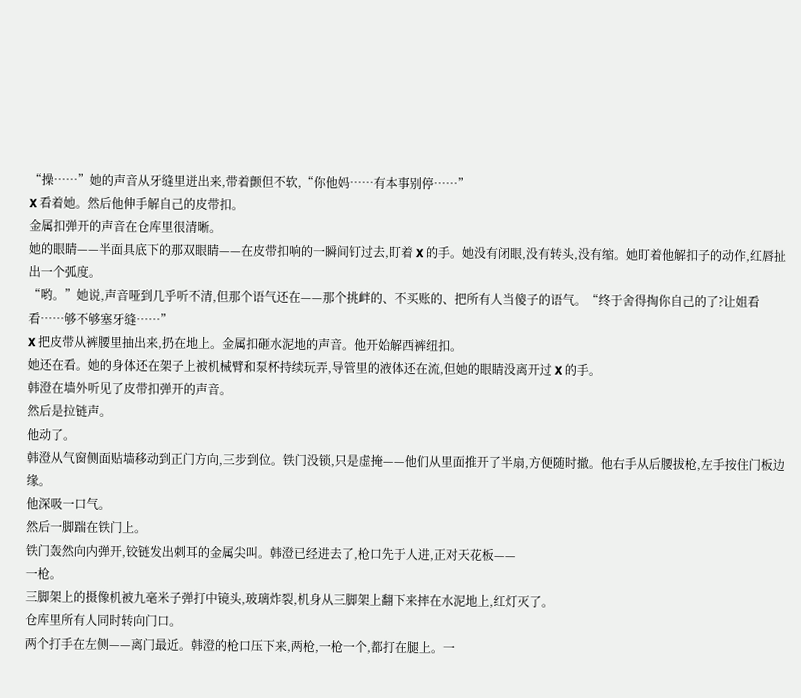“操……”她的声音从牙缝里迸出来,带着颤但不软,“你他妈……有本事别停……”
X 看着她。然后他伸手解自己的皮带扣。
金属扣弹开的声音在仓库里很清晰。
她的眼睛——半面具底下的那双眼睛——在皮带扣响的一瞬间钉过去,盯着 X 的手。她没有闭眼,没有转头,没有缩。她盯着他解扣子的动作,红唇扯出一个弧度。
“哟。”她说,声音哑到几乎听不清,但那个语气还在——那个挑衅的、不买账的、把所有人当傻子的语气。“终于舍得掏你自己的了?让姐看看……够不够塞牙缝……”
X 把皮带从裤腰里抽出来,扔在地上。金属扣砸水泥地的声音。他开始解西裤纽扣。
她还在看。她的身体还在架子上被机械臂和泵杯持续玩弄,导管里的液体还在流,但她的眼睛没离开过 X 的手。
韩澄在墙外听见了皮带扣弹开的声音。
然后是拉链声。
他动了。
韩澄从气窗侧面贴墙移动到正门方向,三步到位。铁门没锁,只是虚掩——他们从里面推开了半扇,方便随时撤。他右手从后腰拔枪,左手按住门板边缘。
他深吸一口气。
然后一脚踹在铁门上。
铁门轰然向内弹开,铰链发出刺耳的金属尖叫。韩澄已经进去了,枪口先于人进,正对天花板——
一枪。
三脚架上的摄像机被九毫米子弹打中镜头,玻璃炸裂,机身从三脚架上翻下来摔在水泥地上,红灯灭了。
仓库里所有人同时转向门口。
两个打手在左侧——离门最近。韩澄的枪口压下来,两枪,一枪一个,都打在腿上。一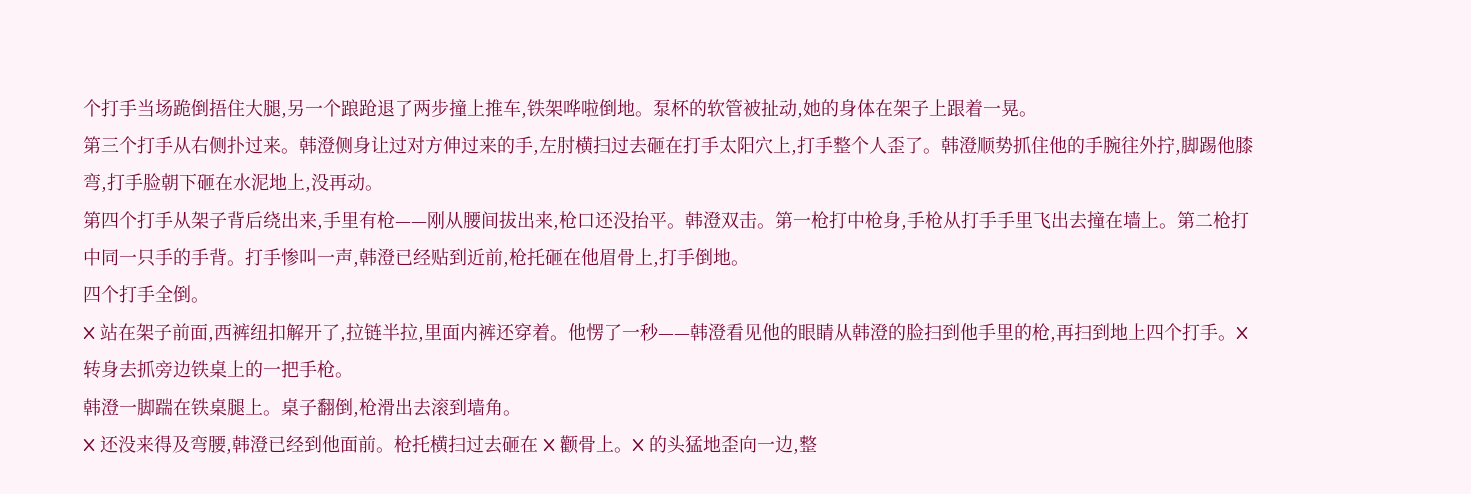个打手当场跪倒捂住大腿,另一个踉跄退了两步撞上推车,铁架哗啦倒地。泵杯的软管被扯动,她的身体在架子上跟着一晃。
第三个打手从右侧扑过来。韩澄侧身让过对方伸过来的手,左肘横扫过去砸在打手太阳穴上,打手整个人歪了。韩澄顺势抓住他的手腕往外拧,脚踢他膝弯,打手脸朝下砸在水泥地上,没再动。
第四个打手从架子背后绕出来,手里有枪——刚从腰间拔出来,枪口还没抬平。韩澄双击。第一枪打中枪身,手枪从打手手里飞出去撞在墙上。第二枪打中同一只手的手背。打手惨叫一声,韩澄已经贴到近前,枪托砸在他眉骨上,打手倒地。
四个打手全倒。
X 站在架子前面,西裤纽扣解开了,拉链半拉,里面内裤还穿着。他愣了一秒——韩澄看见他的眼睛从韩澄的脸扫到他手里的枪,再扫到地上四个打手。X 转身去抓旁边铁桌上的一把手枪。
韩澄一脚踹在铁桌腿上。桌子翻倒,枪滑出去滚到墙角。
X 还没来得及弯腰,韩澄已经到他面前。枪托横扫过去砸在 X 颧骨上。X 的头猛地歪向一边,整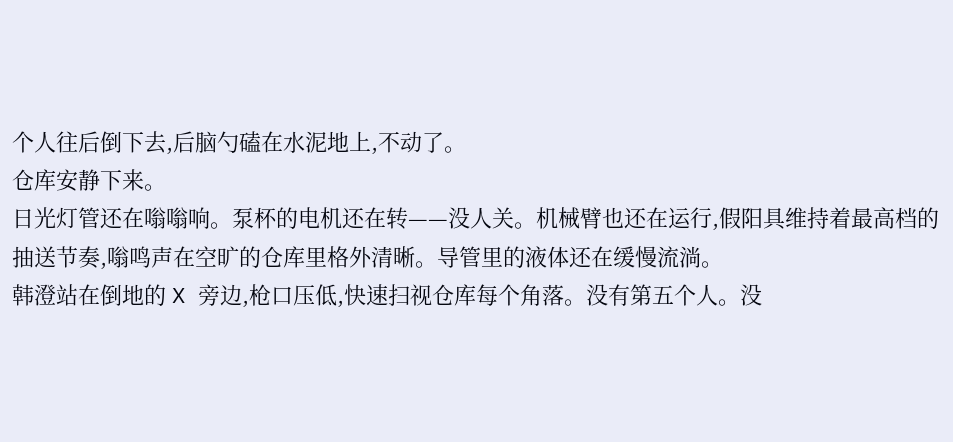个人往后倒下去,后脑勺磕在水泥地上,不动了。
仓库安静下来。
日光灯管还在嗡嗡响。泵杯的电机还在转——没人关。机械臂也还在运行,假阳具维持着最高档的抽送节奏,嗡鸣声在空旷的仓库里格外清晰。导管里的液体还在缓慢流淌。
韩澄站在倒地的 X 旁边,枪口压低,快速扫视仓库每个角落。没有第五个人。没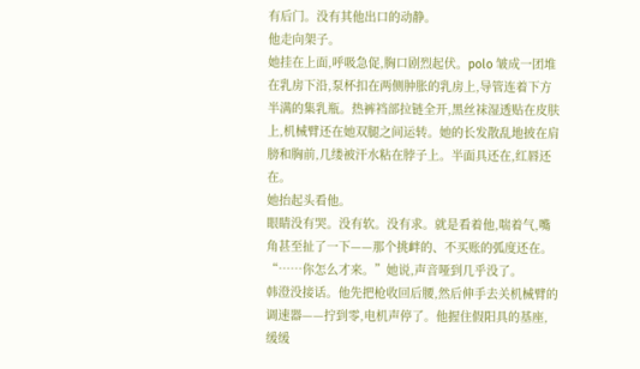有后门。没有其他出口的动静。
他走向架子。
她挂在上面,呼吸急促,胸口剧烈起伏。polo 皱成一团堆在乳房下沿,泵杯扣在两侧肿胀的乳房上,导管连着下方半满的集乳瓶。热裤裆部拉链全开,黑丝袜湿透贴在皮肤上,机械臂还在她双腿之间运转。她的长发散乱地披在肩膀和胸前,几缕被汗水粘在脖子上。半面具还在,红唇还在。
她抬起头看他。
眼睛没有哭。没有软。没有求。就是看着他,喘着气,嘴角甚至扯了一下——那个挑衅的、不买账的弧度还在。
“……你怎么才来。”她说,声音哑到几乎没了。
韩澄没接话。他先把枪收回后腰,然后伸手去关机械臂的调速器——拧到零,电机声停了。他握住假阳具的基座,缓缓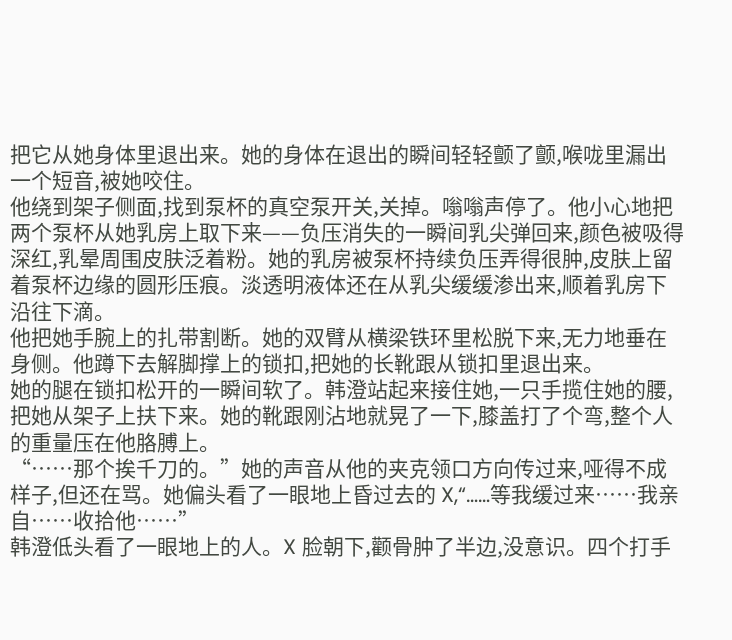把它从她身体里退出来。她的身体在退出的瞬间轻轻颤了颤,喉咙里漏出一个短音,被她咬住。
他绕到架子侧面,找到泵杯的真空泵开关,关掉。嗡嗡声停了。他小心地把两个泵杯从她乳房上取下来——负压消失的一瞬间乳尖弹回来,颜色被吸得深红,乳晕周围皮肤泛着粉。她的乳房被泵杯持续负压弄得很肿,皮肤上留着泵杯边缘的圆形压痕。淡透明液体还在从乳尖缓缓渗出来,顺着乳房下沿往下滴。
他把她手腕上的扎带割断。她的双臂从横梁铁环里松脱下来,无力地垂在身侧。他蹲下去解脚撑上的锁扣,把她的长靴跟从锁扣里退出来。
她的腿在锁扣松开的一瞬间软了。韩澄站起来接住她,一只手揽住她的腰,把她从架子上扶下来。她的靴跟刚沾地就晃了一下,膝盖打了个弯,整个人的重量压在他胳膊上。
“……那个挨千刀的。”她的声音从他的夹克领口方向传过来,哑得不成样子,但还在骂。她偏头看了一眼地上昏过去的 X,“……等我缓过来……我亲自……收拾他……”
韩澄低头看了一眼地上的人。X 脸朝下,颧骨肿了半边,没意识。四个打手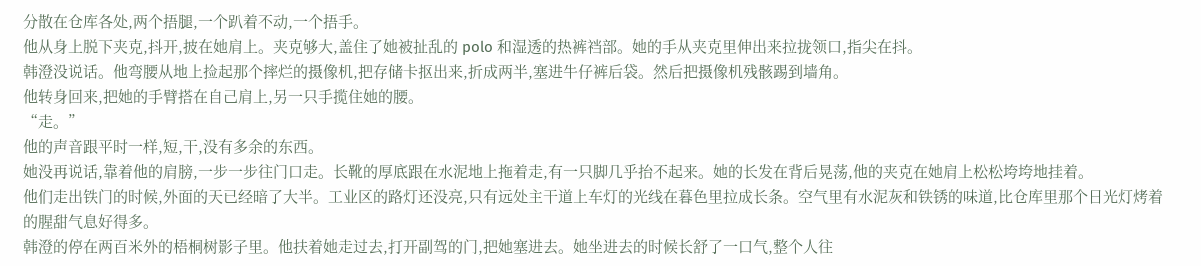分散在仓库各处,两个捂腿,一个趴着不动,一个捂手。
他从身上脱下夹克,抖开,披在她肩上。夹克够大,盖住了她被扯乱的 polo 和湿透的热裤裆部。她的手从夹克里伸出来拉拢领口,指尖在抖。
韩澄没说话。他弯腰从地上捡起那个摔烂的摄像机,把存储卡抠出来,折成两半,塞进牛仔裤后袋。然后把摄像机残骸踢到墙角。
他转身回来,把她的手臂搭在自己肩上,另一只手揽住她的腰。
“走。”
他的声音跟平时一样,短,干,没有多余的东西。
她没再说话,靠着他的肩膀,一步一步往门口走。长靴的厚底跟在水泥地上拖着走,有一只脚几乎抬不起来。她的长发在背后晃荡,他的夹克在她肩上松松垮垮地挂着。
他们走出铁门的时候,外面的天已经暗了大半。工业区的路灯还没亮,只有远处主干道上车灯的光线在暮色里拉成长条。空气里有水泥灰和铁锈的味道,比仓库里那个日光灯烤着的腥甜气息好得多。
韩澄的停在两百米外的梧桐树影子里。他扶着她走过去,打开副驾的门,把她塞进去。她坐进去的时候长舒了一口气,整个人往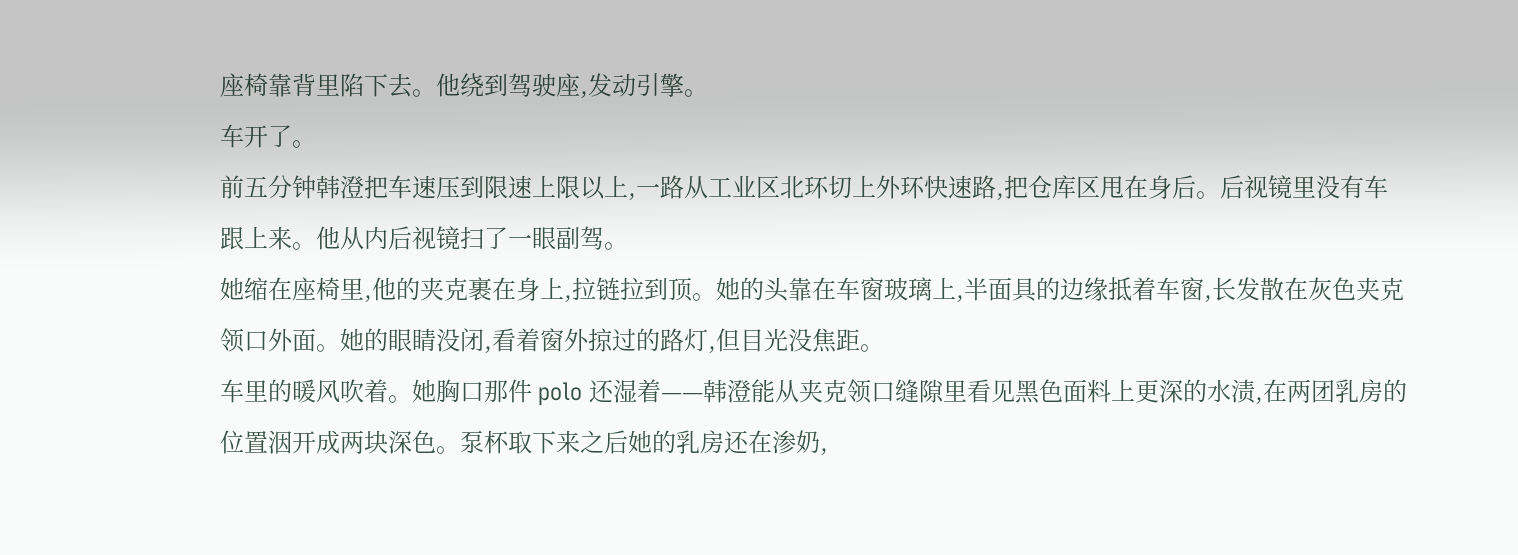座椅靠背里陷下去。他绕到驾驶座,发动引擎。
车开了。
前五分钟韩澄把车速压到限速上限以上,一路从工业区北环切上外环快速路,把仓库区甩在身后。后视镜里没有车跟上来。他从内后视镜扫了一眼副驾。
她缩在座椅里,他的夹克裹在身上,拉链拉到顶。她的头靠在车窗玻璃上,半面具的边缘抵着车窗,长发散在灰色夹克领口外面。她的眼睛没闭,看着窗外掠过的路灯,但目光没焦距。
车里的暖风吹着。她胸口那件 polo 还湿着——韩澄能从夹克领口缝隙里看见黑色面料上更深的水渍,在两团乳房的位置洇开成两块深色。泵杯取下来之后她的乳房还在渗奶,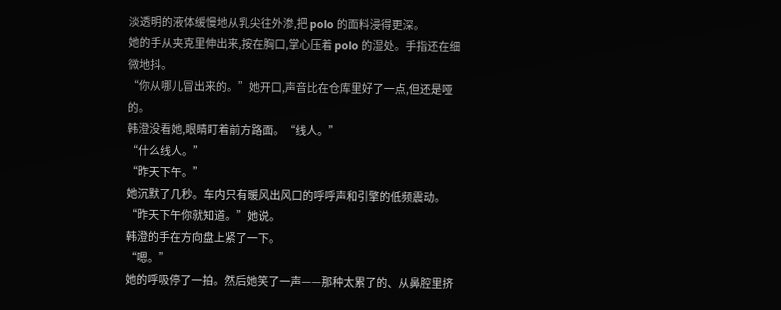淡透明的液体缓慢地从乳尖往外渗,把 polo 的面料浸得更深。
她的手从夹克里伸出来,按在胸口,掌心压着 polo 的湿处。手指还在细微地抖。
“你从哪儿冒出来的。”她开口,声音比在仓库里好了一点,但还是哑的。
韩澄没看她,眼睛盯着前方路面。“线人。”
“什么线人。”
“昨天下午。”
她沉默了几秒。车内只有暖风出风口的呼呼声和引擎的低频震动。
“昨天下午你就知道。”她说。
韩澄的手在方向盘上紧了一下。
“嗯。”
她的呼吸停了一拍。然后她笑了一声——那种太累了的、从鼻腔里挤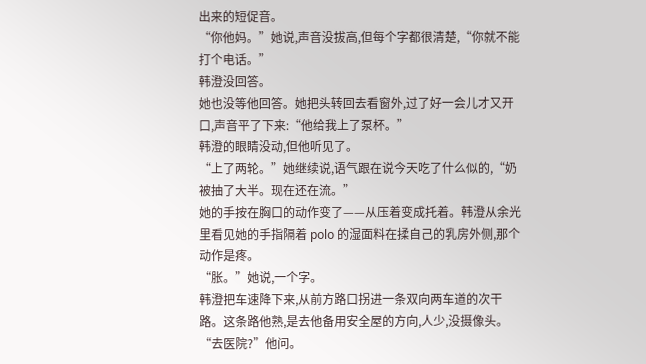出来的短促音。
“你他妈。”她说,声音没拔高,但每个字都很清楚,“你就不能打个电话。”
韩澄没回答。
她也没等他回答。她把头转回去看窗外,过了好一会儿才又开口,声音平了下来:“他给我上了泵杯。”
韩澄的眼睛没动,但他听见了。
“上了两轮。”她继续说,语气跟在说今天吃了什么似的,“奶被抽了大半。现在还在流。”
她的手按在胸口的动作变了——从压着变成托着。韩澄从余光里看见她的手指隔着 polo 的湿面料在揉自己的乳房外侧,那个动作是疼。
“胀。”她说,一个字。
韩澄把车速降下来,从前方路口拐进一条双向两车道的次干路。这条路他熟,是去他备用安全屋的方向,人少,没摄像头。
“去医院?”他问。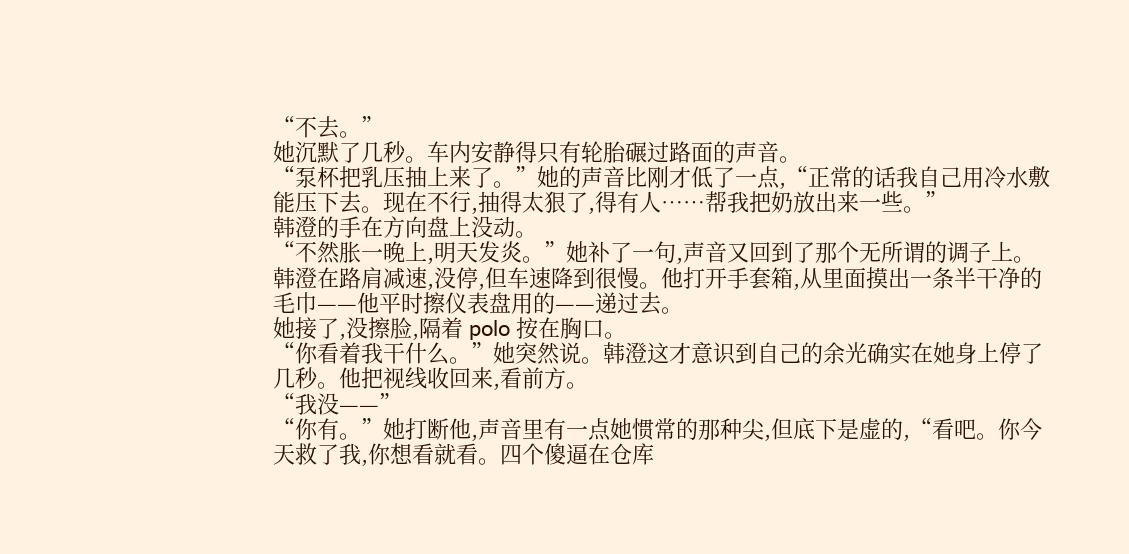“不去。”
她沉默了几秒。车内安静得只有轮胎碾过路面的声音。
“泵杯把乳压抽上来了。”她的声音比刚才低了一点,“正常的话我自己用冷水敷能压下去。现在不行,抽得太狠了,得有人……帮我把奶放出来一些。”
韩澄的手在方向盘上没动。
“不然胀一晚上,明天发炎。”她补了一句,声音又回到了那个无所谓的调子上。
韩澄在路肩减速,没停,但车速降到很慢。他打开手套箱,从里面摸出一条半干净的毛巾——他平时擦仪表盘用的——递过去。
她接了,没擦脸,隔着 polo 按在胸口。
“你看着我干什么。”她突然说。韩澄这才意识到自己的余光确实在她身上停了几秒。他把视线收回来,看前方。
“我没——”
“你有。”她打断他,声音里有一点她惯常的那种尖,但底下是虚的,“看吧。你今天救了我,你想看就看。四个傻逼在仓库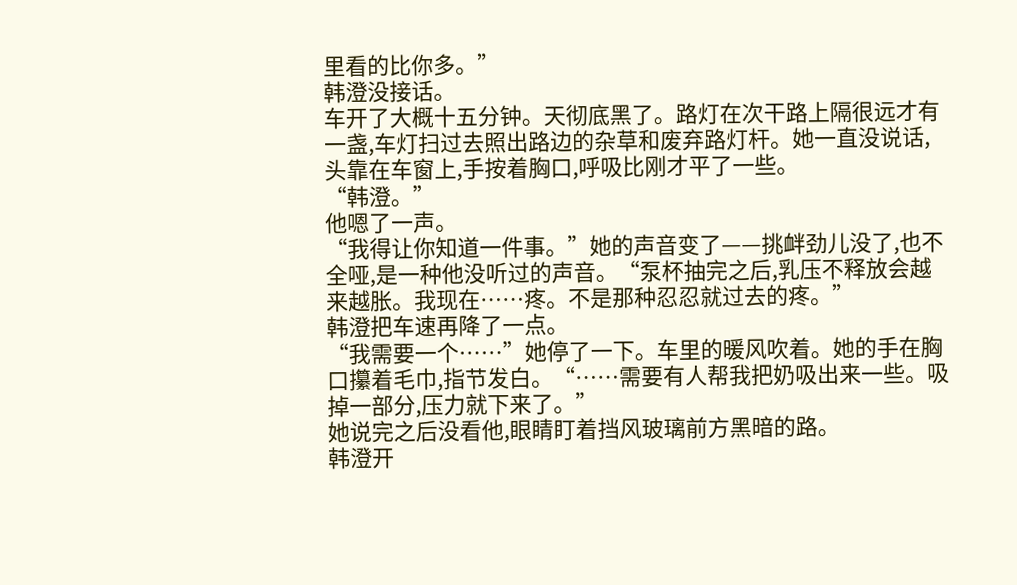里看的比你多。”
韩澄没接话。
车开了大概十五分钟。天彻底黑了。路灯在次干路上隔很远才有一盏,车灯扫过去照出路边的杂草和废弃路灯杆。她一直没说话,头靠在车窗上,手按着胸口,呼吸比刚才平了一些。
“韩澄。”
他嗯了一声。
“我得让你知道一件事。”她的声音变了——挑衅劲儿没了,也不全哑,是一种他没听过的声音。“泵杯抽完之后,乳压不释放会越来越胀。我现在……疼。不是那种忍忍就过去的疼。”
韩澄把车速再降了一点。
“我需要一个……”她停了一下。车里的暖风吹着。她的手在胸口攥着毛巾,指节发白。“……需要有人帮我把奶吸出来一些。吸掉一部分,压力就下来了。”
她说完之后没看他,眼睛盯着挡风玻璃前方黑暗的路。
韩澄开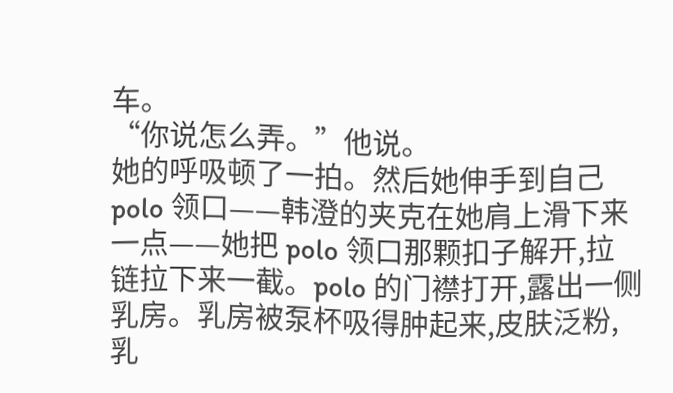车。
“你说怎么弄。”他说。
她的呼吸顿了一拍。然后她伸手到自己 polo 领口——韩澄的夹克在她肩上滑下来一点——她把 polo 领口那颗扣子解开,拉链拉下来一截。polo 的门襟打开,露出一侧乳房。乳房被泵杯吸得肿起来,皮肤泛粉,乳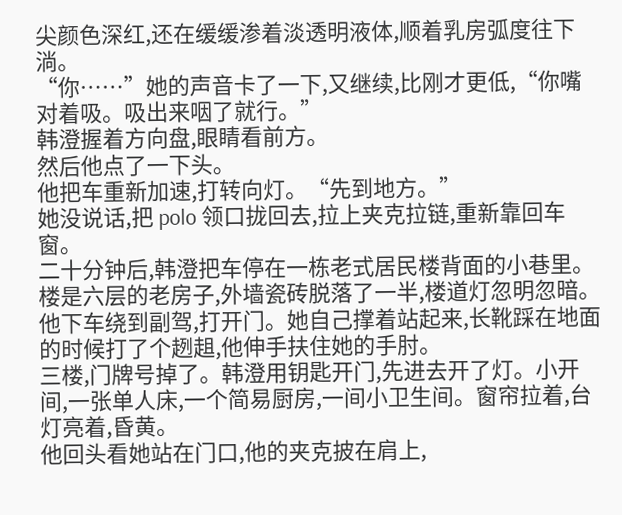尖颜色深红,还在缓缓渗着淡透明液体,顺着乳房弧度往下淌。
“你……”她的声音卡了一下,又继续,比刚才更低,“你嘴对着吸。吸出来咽了就行。”
韩澄握着方向盘,眼睛看前方。
然后他点了一下头。
他把车重新加速,打转向灯。“先到地方。”
她没说话,把 polo 领口拢回去,拉上夹克拉链,重新靠回车窗。
二十分钟后,韩澄把车停在一栋老式居民楼背面的小巷里。楼是六层的老房子,外墙瓷砖脱落了一半,楼道灯忽明忽暗。他下车绕到副驾,打开门。她自己撑着站起来,长靴踩在地面的时候打了个趔趄,他伸手扶住她的手肘。
三楼,门牌号掉了。韩澄用钥匙开门,先进去开了灯。小开间,一张单人床,一个简易厨房,一间小卫生间。窗帘拉着,台灯亮着,昏黄。
他回头看她站在门口,他的夹克披在肩上,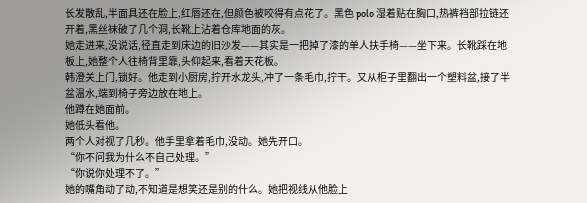长发散乱,半面具还在脸上,红唇还在,但颜色被咬得有点花了。黑色 polo 湿着贴在胸口,热裤裆部拉链还开着,黑丝袜破了几个洞,长靴上沾着仓库地面的灰。
她走进来,没说话,径直走到床边的旧沙发——其实是一把掉了漆的单人扶手椅——坐下来。长靴踩在地板上,她整个人往椅背里靠,头仰起来,看着天花板。
韩澄关上门,锁好。他走到小厨房,拧开水龙头,冲了一条毛巾,拧干。又从柜子里翻出一个塑料盆,接了半盆温水,端到椅子旁边放在地上。
他蹲在她面前。
她低头看他。
两个人对视了几秒。他手里拿着毛巾,没动。她先开口。
“你不问我为什么不自己处理。”
“你说你处理不了。”
她的嘴角动了动,不知道是想笑还是别的什么。她把视线从他脸上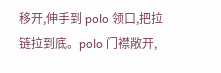移开,伸手到 polo 领口,把拉链拉到底。polo 门襟敞开,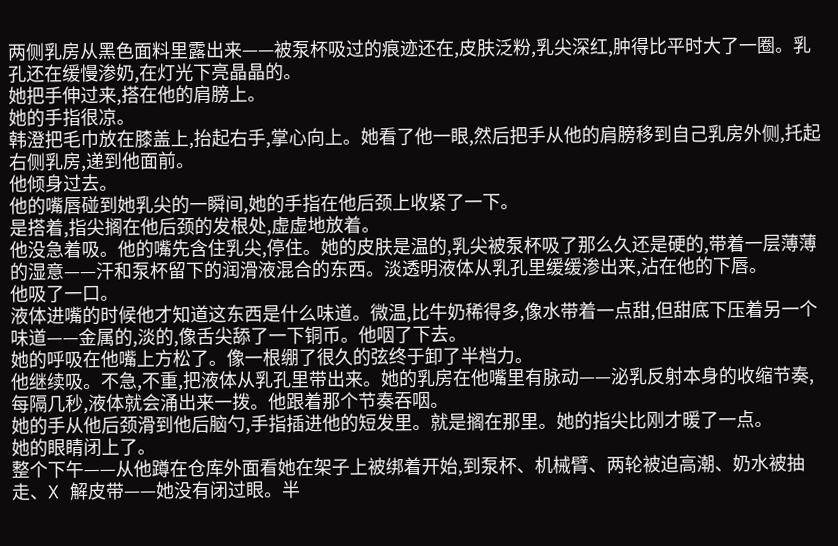两侧乳房从黑色面料里露出来——被泵杯吸过的痕迹还在,皮肤泛粉,乳尖深红,肿得比平时大了一圈。乳孔还在缓慢渗奶,在灯光下亮晶晶的。
她把手伸过来,搭在他的肩膀上。
她的手指很凉。
韩澄把毛巾放在膝盖上,抬起右手,掌心向上。她看了他一眼,然后把手从他的肩膀移到自己乳房外侧,托起右侧乳房,递到他面前。
他倾身过去。
他的嘴唇碰到她乳尖的一瞬间,她的手指在他后颈上收紧了一下。
是搭着,指尖搁在他后颈的发根处,虚虚地放着。
他没急着吸。他的嘴先含住乳尖,停住。她的皮肤是温的,乳尖被泵杯吸了那么久还是硬的,带着一层薄薄的湿意——汗和泵杯留下的润滑液混合的东西。淡透明液体从乳孔里缓缓渗出来,沾在他的下唇。
他吸了一口。
液体进嘴的时候他才知道这东西是什么味道。微温,比牛奶稀得多,像水带着一点甜,但甜底下压着另一个味道——金属的,淡的,像舌尖舔了一下铜币。他咽了下去。
她的呼吸在他嘴上方松了。像一根绷了很久的弦终于卸了半档力。
他继续吸。不急,不重,把液体从乳孔里带出来。她的乳房在他嘴里有脉动——泌乳反射本身的收缩节奏,每隔几秒,液体就会涌出来一拨。他跟着那个节奏吞咽。
她的手从他后颈滑到他后脑勺,手指插进他的短发里。就是搁在那里。她的指尖比刚才暖了一点。
她的眼睛闭上了。
整个下午——从他蹲在仓库外面看她在架子上被绑着开始,到泵杯、机械臂、两轮被迫高潮、奶水被抽走、X 解皮带——她没有闭过眼。半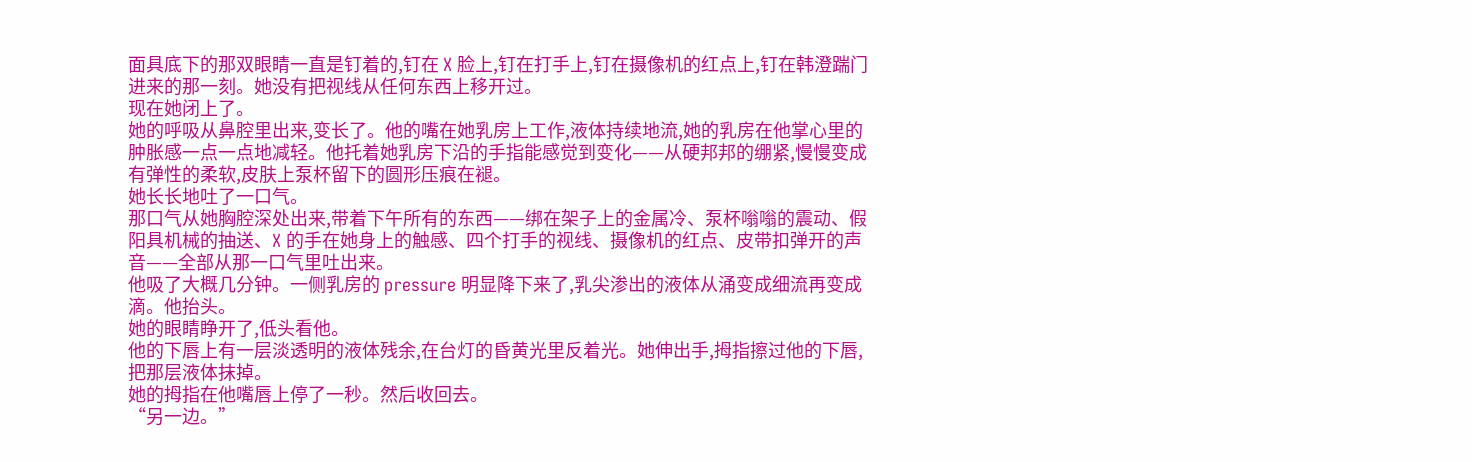面具底下的那双眼睛一直是钉着的,钉在 X 脸上,钉在打手上,钉在摄像机的红点上,钉在韩澄踹门进来的那一刻。她没有把视线从任何东西上移开过。
现在她闭上了。
她的呼吸从鼻腔里出来,变长了。他的嘴在她乳房上工作,液体持续地流,她的乳房在他掌心里的肿胀感一点一点地减轻。他托着她乳房下沿的手指能感觉到变化——从硬邦邦的绷紧,慢慢变成有弹性的柔软,皮肤上泵杯留下的圆形压痕在褪。
她长长地吐了一口气。
那口气从她胸腔深处出来,带着下午所有的东西——绑在架子上的金属冷、泵杯嗡嗡的震动、假阳具机械的抽送、X 的手在她身上的触感、四个打手的视线、摄像机的红点、皮带扣弹开的声音——全部从那一口气里吐出来。
他吸了大概几分钟。一侧乳房的 pressure 明显降下来了,乳尖渗出的液体从涌变成细流再变成滴。他抬头。
她的眼睛睁开了,低头看他。
他的下唇上有一层淡透明的液体残余,在台灯的昏黄光里反着光。她伸出手,拇指擦过他的下唇,把那层液体抹掉。
她的拇指在他嘴唇上停了一秒。然后收回去。
“另一边。”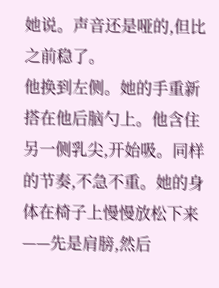她说。声音还是哑的,但比之前稳了。
他换到左侧。她的手重新搭在他后脑勺上。他含住另一侧乳尖,开始吸。同样的节奏,不急不重。她的身体在椅子上慢慢放松下来——先是肩膀,然后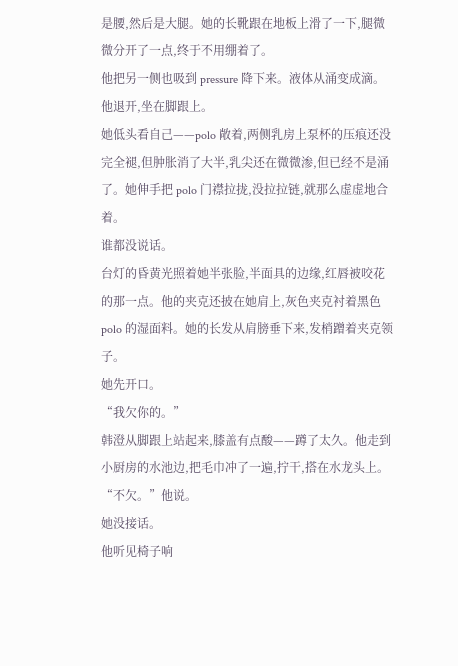是腰,然后是大腿。她的长靴跟在地板上滑了一下,腿微微分开了一点,终于不用绷着了。
他把另一侧也吸到 pressure 降下来。液体从涌变成滴。他退开,坐在脚跟上。
她低头看自己——polo 敞着,两侧乳房上泵杯的压痕还没完全褪,但肿胀消了大半,乳尖还在微微渗,但已经不是涌了。她伸手把 polo 门襟拉拢,没拉拉链,就那么虚虚地合着。
谁都没说话。
台灯的昏黄光照着她半张脸,半面具的边缘,红唇被咬花的那一点。他的夹克还披在她肩上,灰色夹克衬着黑色 polo 的湿面料。她的长发从肩膀垂下来,发梢蹭着夹克领子。
她先开口。
“我欠你的。”
韩澄从脚跟上站起来,膝盖有点酸——蹲了太久。他走到小厨房的水池边,把毛巾冲了一遍,拧干,搭在水龙头上。
“不欠。”他说。
她没接话。
他听见椅子响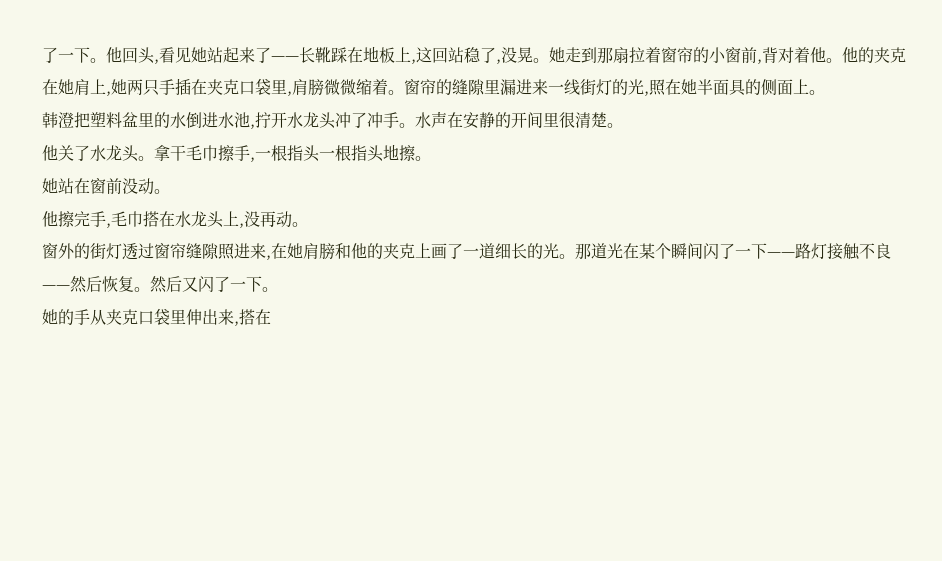了一下。他回头,看见她站起来了——长靴踩在地板上,这回站稳了,没晃。她走到那扇拉着窗帘的小窗前,背对着他。他的夹克在她肩上,她两只手插在夹克口袋里,肩膀微微缩着。窗帘的缝隙里漏进来一线街灯的光,照在她半面具的侧面上。
韩澄把塑料盆里的水倒进水池,拧开水龙头冲了冲手。水声在安静的开间里很清楚。
他关了水龙头。拿干毛巾擦手,一根指头一根指头地擦。
她站在窗前没动。
他擦完手,毛巾搭在水龙头上,没再动。
窗外的街灯透过窗帘缝隙照进来,在她肩膀和他的夹克上画了一道细长的光。那道光在某个瞬间闪了一下——路灯接触不良——然后恢复。然后又闪了一下。
她的手从夹克口袋里伸出来,搭在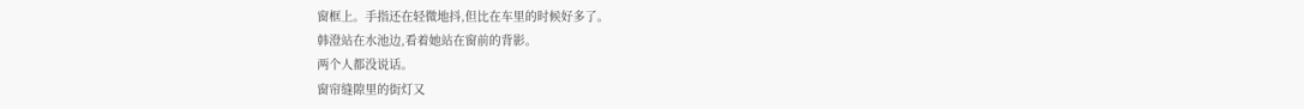窗框上。手指还在轻微地抖,但比在车里的时候好多了。
韩澄站在水池边,看着她站在窗前的背影。
两个人都没说话。
窗帘缝隙里的街灯又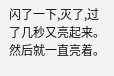闪了一下,灭了,过了几秒又亮起来。
然后就一直亮着。